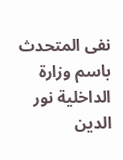نفى المتحدث باسم وزارة الداخلية نور الدين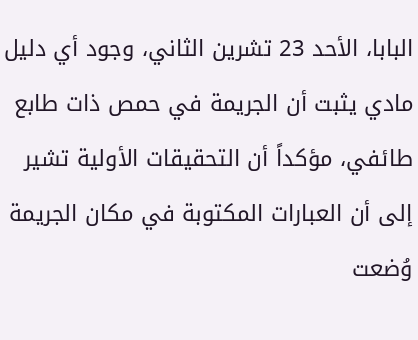البابا، الأحد 23 تشرين الثاني، وجود أي دليل مادي يثبت أن الجريمة في حمص ذات طابع طائفي، مؤكداً أن التحقيقات الأولية تشير إلى أن العبارات المكتوبة في مكان الجريمة وُضعت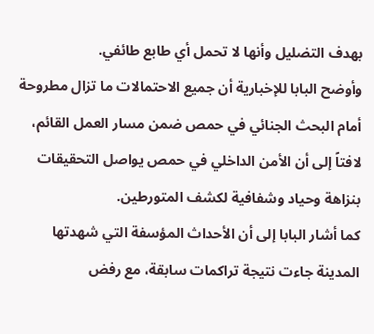بهدف التضليل وأنها لا تحمل أي طابع طائفي.
وأوضح البابا للإخبارية أن جميع الاحتمالات ما تزال مطروحة أمام البحث الجنائي في حمص ضمن مسار العمل القائم، لافتاً إلى أن الأمن الداخلي في حمص يواصل التحقيقات بنزاهة وحياد وشفافية لكشف المتورطين.
كما أشار البابا إلى أن الأحداث المؤسفة التي شهدتها المدينة جاءت نتيجة تراكمات سابقة، مع رفض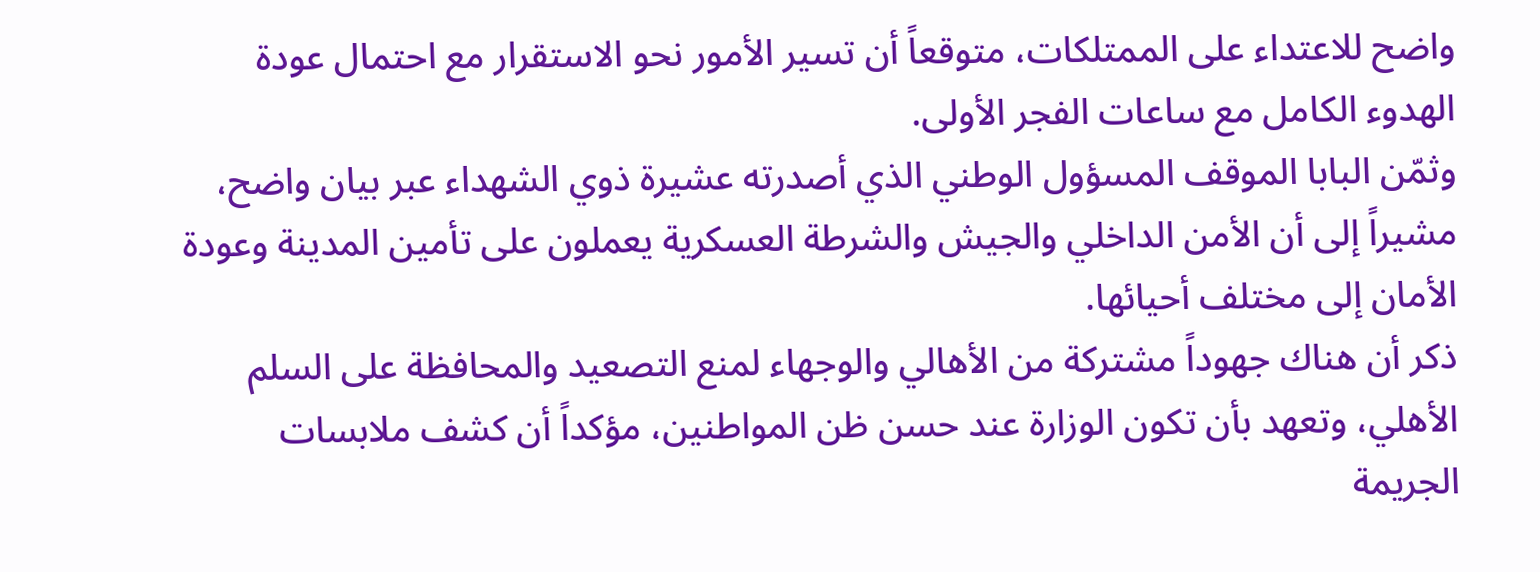واضح للاعتداء على الممتلكات، متوقعاً أن تسير الأمور نحو الاستقرار مع احتمال عودة الهدوء الكامل مع ساعات الفجر الأولى.
وثمّن البابا الموقف المسؤول الوطني الذي أصدرته عشيرة ذوي الشهداء عبر بيان واضح، مشيراً إلى أن الأمن الداخلي والجيش والشرطة العسكرية يعملون على تأمين المدينة وعودة الأمان إلى مختلف أحيائها.
ذكر أن هناك جهوداً مشتركة من الأهالي والوجهاء لمنع التصعيد والمحافظة على السلم الأهلي، وتعهد بأن تكون الوزارة عند حسن ظن المواطنين، مؤكداً أن كشف ملابسات الجريمة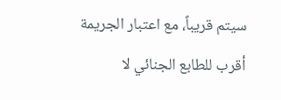سيتم قريباً، مع اعتبار الجريمة أقرب للطابع الجنائي لا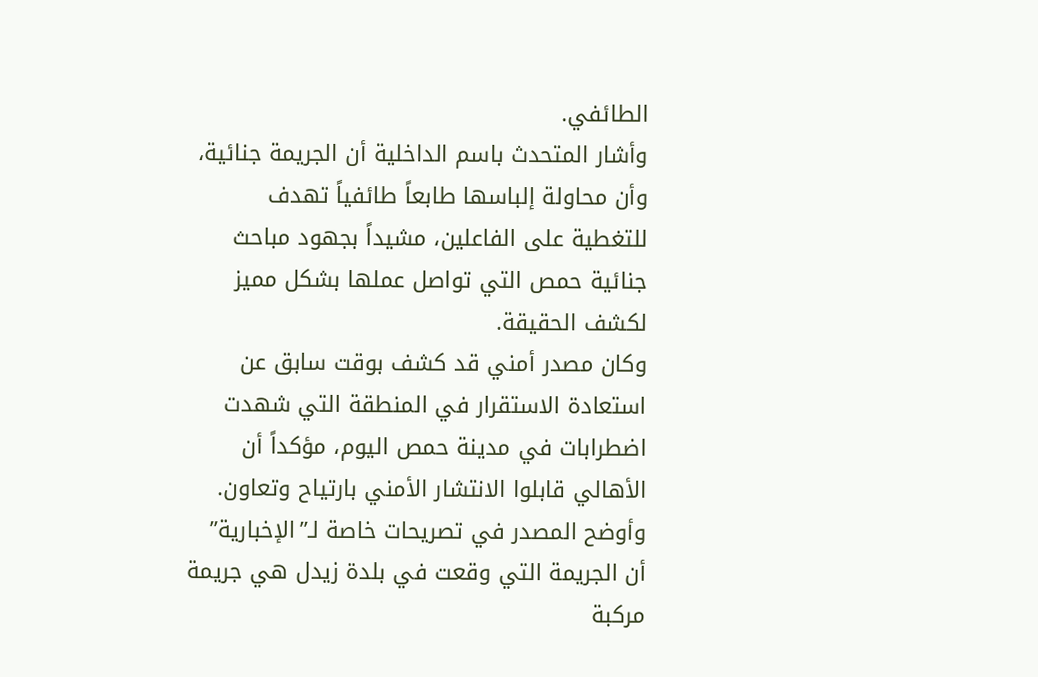الطائفي.
وأشار المتحدث باسم الداخلية أن الجريمة جنائية، وأن محاولة إلباسها طابعاً طائفياً تهدف للتغطية على الفاعلين، مشيداً بجهود مباحث جنائية حمص التي تواصل عملها بشكل مميز لكشف الحقيقة.
وكان مصدر أمني قد كشف بوقت سابق عن استعادة الاستقرار في المنطقة التي شهدت اضطرابات في مدينة حمص اليوم، مؤكداً أن الأهالي قابلوا الانتشار الأمني بارتياح وتعاون.
وأوضح المصدر في تصريحات خاصة لـ”الإخبارية” أن الجريمة التي وقعت في بلدة زيدل هي جريمة مركبة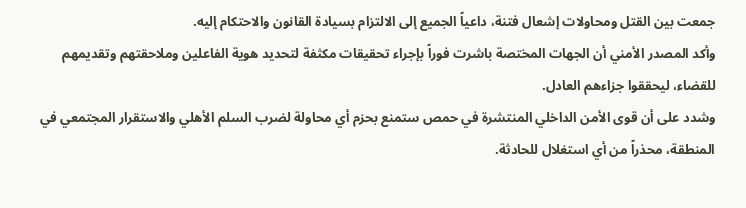جمعت بين القتل ومحاولات إشعال فتنة، داعياً الجميع إلى الالتزام بسيادة القانون والاحتكام إليه.
وأكد المصدر الأمني أن الجهات المختصة باشرت فوراً بإجراء تحقيقات مكثفة لتحديد هوية الفاعلين وملاحقتهم وتقديمهم للقضاء، ليحققوا جزاءهم العادل.
وشدد على أن قوى الأمن الداخلي المنتشرة في حمص ستمنع بحزم أي محاولة لضرب السلم الأهلي والاستقرار المجتمعي في المنطقة، محذراً من أي استغلال للحادثة.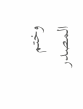وختم المصدر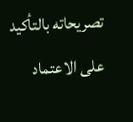تصريحاته بالتأكيد على الاعتماد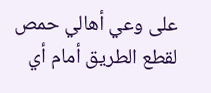على وعي أهالي حمص لقطع الطريق أمام أي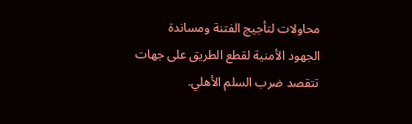محاولات لتأجيج الفتنة ومساندة الجهود الأمنية لقطع الطريق على جهات تتقصد ضرب السلم الأهلي.